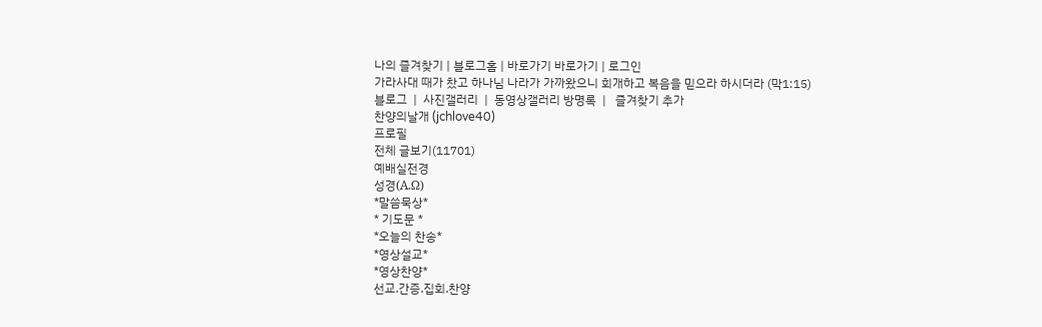나의 즐겨찾기 | 블로그홈 | 바로가기 바로가기 | 로그인
가라사대 때가 찼고 하나님 나라가 가까왔으니 회개하고 복음을 믿으라 하시더라 (막1:15)
블로그  |  사진갤러리  |  동영상갤러리 방명록  |   즐겨찾기 추가
찬양의날개 (jchlove40)
프로필
전체 글보기(11701)
예배실전경
성경(Α.Ω)
*말씀묵상*
* 기도문 *
*오늘의 찬송*
*영상설교*
*영상찬양*
선교.간증.집회.찬양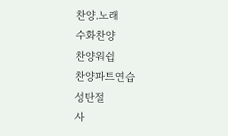찬양.노래
수화찬양
찬양워쉽
찬양파트연습
성탄절
사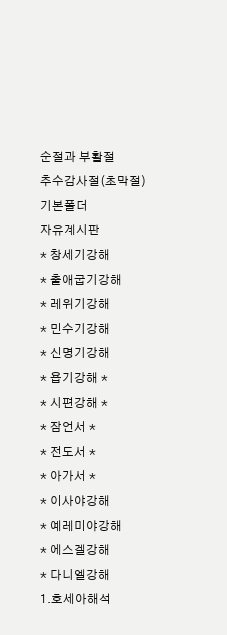순절과 부활절
추수감사절(초막절)
기본폴더
자유계시판
* 창세기강해
* 출애굽기강해
* 레위기강해
* 민수기강해
* 신명기강해
* 욥기강해 *
* 시편강해 *
* 잠언서 *
* 전도서 *
* 아가서 *
* 이사야강해
* 예레미야강해
* 에스겔강해
* 다니엘강해
1.호세아해석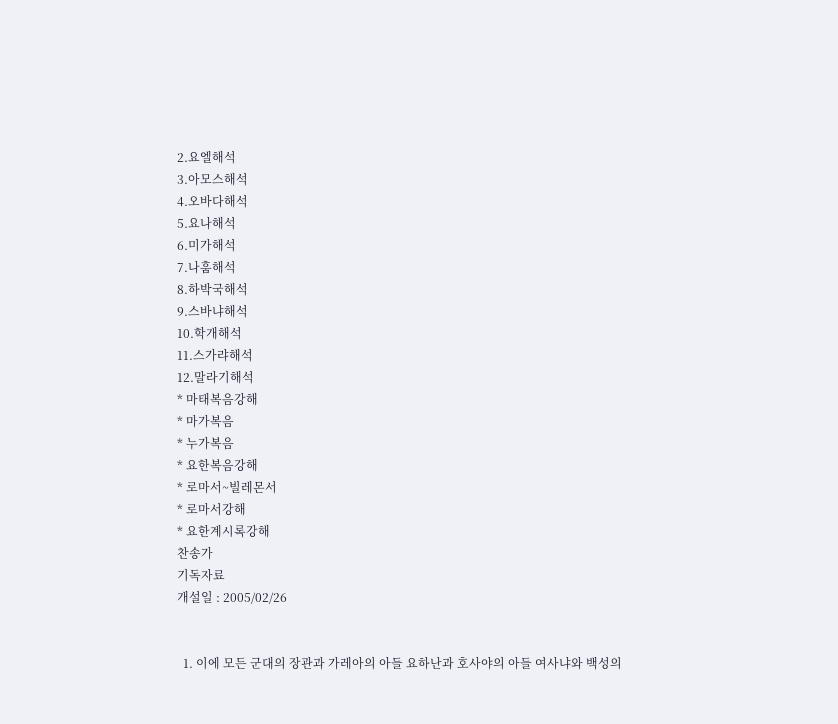2.요엘해석
3.아모스해석
4.오바다해석
5.요나해석
6.미가해석
7.나훔해석
8.하박국해석
9.스바냐해석
10.학개해석
11.스가랴해석
12.말라기해석
* 마태복음강해
* 마가복음
* 누가복음
* 요한복음강해
* 로마서~빌레몬서
* 로마서강해
* 요한계시록강해
찬송가
기독자료
개설일 : 2005/02/26


  1. 이에 모든 군대의 장관과 가레아의 아들 요하난과 호사야의 아들 여사냐와 백성의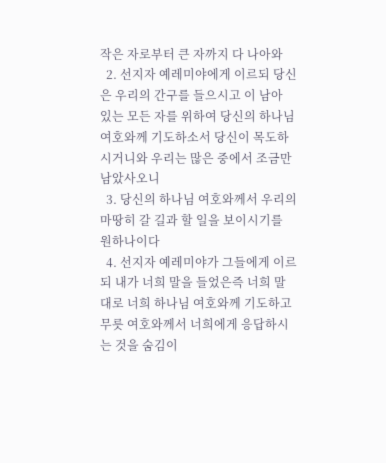작은 자로부터 큰 자까지 다 나아와
  2. 선지자 예레미야에게 이르되 당신은 우리의 간구를 들으시고 이 남아 있는 모든 자를 위하여 당신의 하나님 여호와께 기도하소서 당신이 목도하시거니와 우리는 많은 중에서 조금만 남았사오니
  3. 당신의 하나님 여호와께서 우리의 마땅히 갈 길과 할 일을 보이시기를 원하나이다
  4. 선지자 예레미야가 그들에게 이르되 내가 너희 말을 들었은즉 너희 말대로 너희 하나님 여호와께 기도하고 무릇 여호와께서 너희에게 응답하시는 것을 숨김이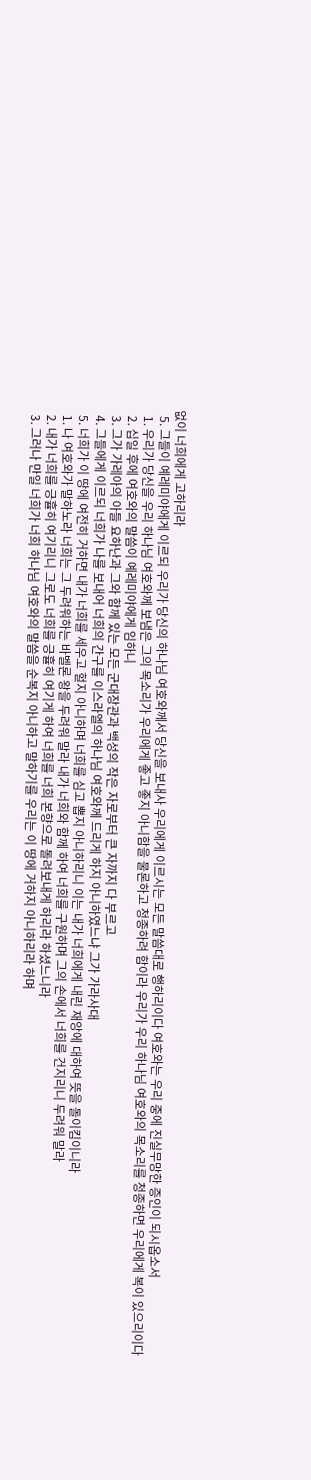없이 너희에게 고하리라
  5. 그들이 예레미야에게 이르되 우리가 당신의 하나님 여호와께서 당신을 보내사 우리에게 이르시는 모든 말씀대로 행하리이다 여호와는 우리 중에 진실무망한 증인이 되시옵소서
  1. 우리가 당신을 우리 하나님 여호와께 보냄은 그의 목소리가 우리에게 좋고 좋지 아니함을 물론하고 청종하려 함이라 우리가 우리 하나님 여호와의 목소리를 청종하면 우리에게 복이 있으리이다
  2. 십일 후에 여호와의 말씀이 예레미야에게 임하니
  3. 그가 가레아의 아들 요하난과 그와 함께 있는 모든 군대장관과 백성의 작은 자로부터 큰 자까지 다 부르고
  4. 그들에게 이르되 너희가 나를 보내어 너희의 간구를 이스라엘의 하나님 여호와께 드리게 하지 아니하였느냐 그가 가라사대
  5. 너희가 이 땅에 여전히 거하면 내가 너희를 세우고 헐지 아니하며 너희를 심고 뽑지 아니하리니 이는 내가 너희에게 내린 재앙에 대하여 뜻을 돌이킴이니라
  1. 나 여호와가 말하노라 너희는 그 두려워하는 바벨론 왕을 두려워 말라 내가 너희와 함께 하여 너희를 구원하며 그의 손에서 너희를 건지리니 두려워 말라
  2. 내가 너희를 긍휼히 여기리니 그로도 너희를 긍휼히 여기게 하여 너희를 너희 본향으로 돌려보내게 하리라 하셨느니라
  3. 그러나 만일 너희가 너희 하나님 여호와의 말씀을 순복지 아니하고 말하기를 우리는 이 땅에 거하지 아니하리라 하며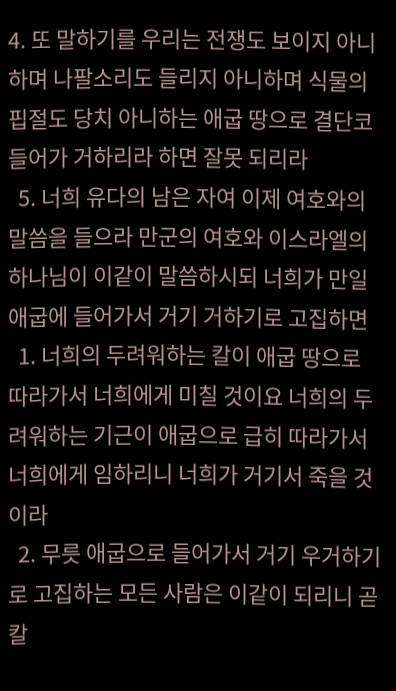4. 또 말하기를 우리는 전쟁도 보이지 아니하며 나팔소리도 들리지 아니하며 식물의 핍절도 당치 아니하는 애굽 땅으로 결단코 들어가 거하리라 하면 잘못 되리라
  5. 너희 유다의 남은 자여 이제 여호와의 말씀을 들으라 만군의 여호와 이스라엘의 하나님이 이같이 말씀하시되 너희가 만일 애굽에 들어가서 거기 거하기로 고집하면
  1. 너희의 두려워하는 칼이 애굽 땅으로 따라가서 너희에게 미칠 것이요 너희의 두려워하는 기근이 애굽으로 급히 따라가서 너희에게 임하리니 너희가 거기서 죽을 것이라
  2. 무릇 애굽으로 들어가서 거기 우거하기로 고집하는 모든 사람은 이같이 되리니 곧 칼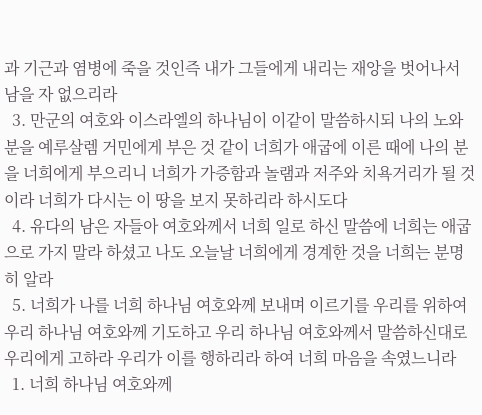과 기근과 염병에 죽을 것인즉 내가 그들에게 내리는 재앙을 벗어나서 남을 자 없으리라
  3. 만군의 여호와 이스라엘의 하나님이 이같이 말씀하시되 나의 노와 분을 예루살렘 거민에게 부은 것 같이 너희가 애굽에 이른 때에 나의 분을 너희에게 부으리니 너희가 가증함과 놀램과 저주와 치욕거리가 될 것이라 너희가 다시는 이 땅을 보지 못하리라 하시도다
  4. 유다의 남은 자들아 여호와께서 너희 일로 하신 말씀에 너희는 애굽으로 가지 말라 하셨고 나도 오늘날 너희에게 경계한 것을 너희는 분명히 알라
  5. 너희가 나를 너희 하나님 여호와께 보내며 이르기를 우리를 위하여 우리 하나님 여호와께 기도하고 우리 하나님 여호와께서 말씀하신대로 우리에게 고하라 우리가 이를 행하리라 하여 너희 마음을 속였느니라
  1. 너희 하나님 여호와께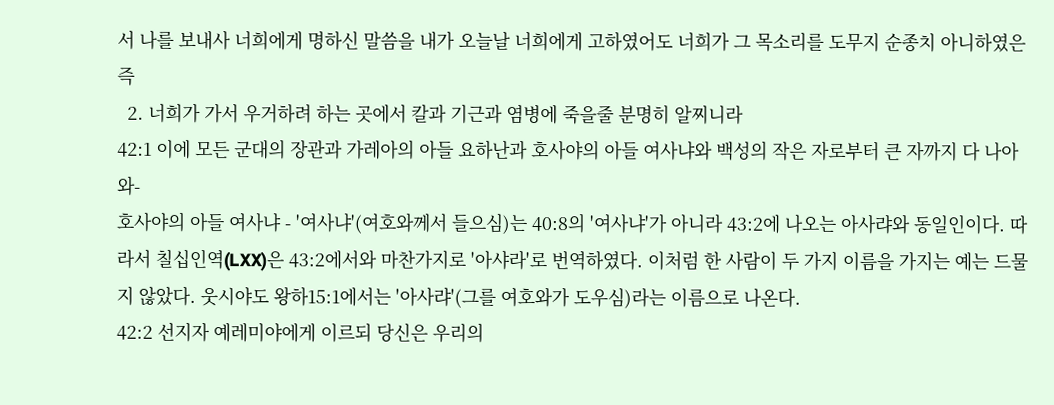서 나를 보내사 너희에게 명하신 말씀을 내가 오늘날 너희에게 고하였어도 너희가 그 목소리를 도무지 순종치 아니하였은즉
  2. 너희가 가서 우거하려 하는 곳에서 칼과 기근과 염병에 죽을줄 분명히 알찌니라
42:1 이에 모든 군대의 장관과 가레아의 아들 요하난과 호사야의 아들 여사냐와 백성의 작은 자로부터 큰 자까지 다 나아와-
호사야의 아들 여사냐 - '여사냐'(여호와께서 들으심)는 40:8의 '여사냐'가 아니라 43:2에 나오는 아사랴와 동일인이다. 따라서 칠십인역(LXX)은 43:2에서와 마찬가지로 '아샤라'로 번역하였다. 이처럼 한 사람이 두 가지 이름을 가지는 예는 드물지 않았다. 웃시야도 왕하15:1에서는 '아사랴'(그를 여호와가 도우심)라는 이름으로 나온다.
42:2 선지자 예레미야에게 이르되 당신은 우리의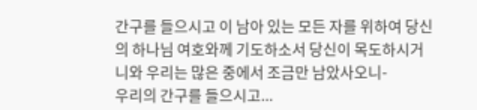간구를 들으시고 이 남아 있는 모든 자를 위하여 당신의 하나님 여호와께 기도하소서 당신이 목도하시거니와 우리는 많은 중에서 조금만 남았사오니-
우리의 간구를 들으시고...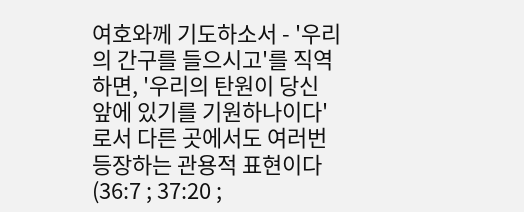여호와께 기도하소서 - '우리의 간구를 들으시고'를 직역하면, '우리의 탄원이 당신 앞에 있기를 기원하나이다'로서 다른 곳에서도 여러번 등장하는 관용적 표현이다(36:7 ; 37:20 ;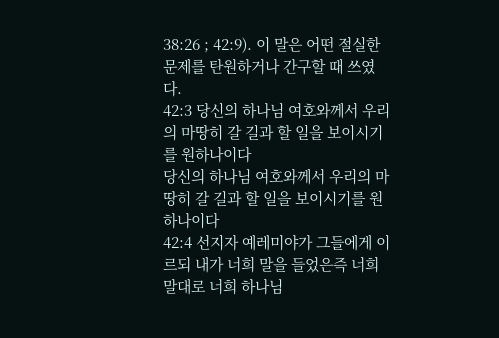38:26 ; 42:9). 이 말은 어떤 절실한 문제를 탄원하거나 간구할 때 쓰였다.
42:3 당신의 하나님 여호와께서 우리의 마땅히 갈 길과 할 일을 보이시기를 원하나이다
당신의 하나님 여호와께서 우리의 마땅히 갈 길과 할 일을 보이시기를 원하나이다
42:4 선지자 예레미야가 그들에게 이르되 내가 너희 말을 들었은즉 너희 말대로 너희 하나님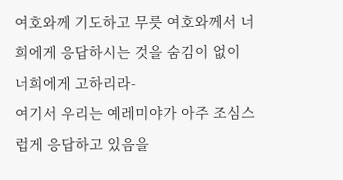여호와께 기도하고 무릇 여호와께서 너희에게 응답하시는 것을 숨김이 없이 너희에게 고하리라-
여기서 우리는 예레미야가 아주 조심스럽게 응답하고 있음을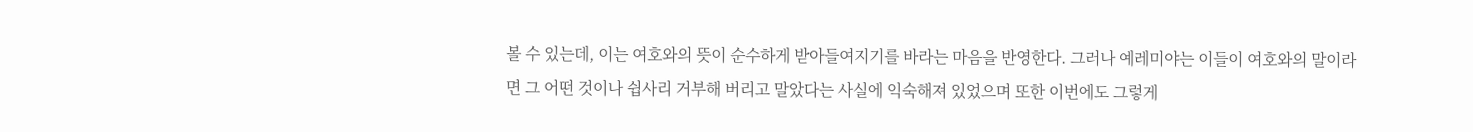볼 수 있는데, 이는 여호와의 뜻이 순수하게 받아들여지기를 바라는 마음을 반영한다. 그러나 예레미야는 이들이 여호와의 말이라면 그 어떤 것이나 쉽사리 거부해 버리고 말았다는 사실에 익숙해져 있었으며 또한 이번에도 그렇게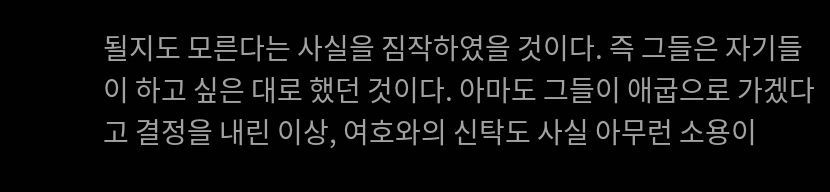될지도 모른다는 사실을 짐작하였을 것이다. 즉 그들은 자기들이 하고 싶은 대로 했던 것이다. 아마도 그들이 애굽으로 가겠다고 결정을 내린 이상, 여호와의 신탁도 사실 아무런 소용이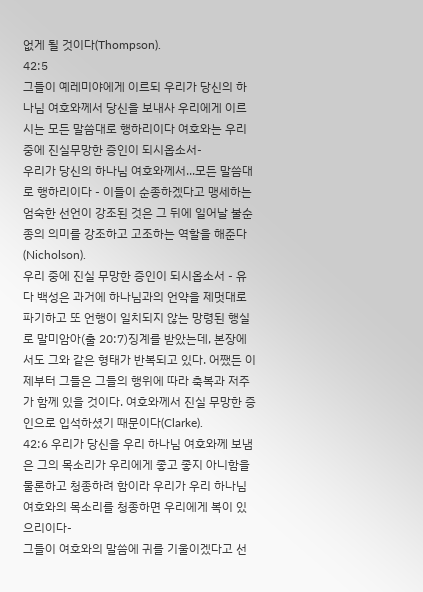없게 될 것이다(Thompson).
42:5
그들이 예레미야에게 이르되 우리가 당신의 하나님 여호와께서 당신을 보내사 우리에게 이르시는 모든 말씀대로 행하리이다 여호와는 우리 중에 진실무망한 증인이 되시옵소서-
우리가 당신의 하나님 여호와께서...모든 말씀대로 행하리이다 - 이들이 순종하겠다고 맹세하는 엄숙한 선언이 강조된 것은 그 뒤에 일어날 불순종의 의미를 강조하고 고조하는 역할을 해준다(Nicholson).
우리 중에 진실 무망한 증인이 되시옵소서 - 유다 백성은 과거에 하나님과의 언약을 제멋대로 파기하고 또 언행이 일치되지 않는 망령된 행실로 말미암아(출 20:7)징계를 받았는데, 본장에서도 그와 같은 형태가 반복되고 있다. 어쨌든 이제부터 그들은 그들의 행위에 따라 축복과 저주가 함께 있을 것이다. 여호와께서 진실 무망한 증인으로 입석하셨기 때문이다(Clarke).
42:6 우리가 당신을 우리 하나님 여호와께 보냄은 그의 목소리가 우리에게 좋고 좋지 아니함을 물론하고 청종하려 함이라 우리가 우리 하나님 여호와의 목소리를 청종하면 우리에게 복이 있으리이다-
그들이 여호와의 말씀에 귀를 기울이겠다고 선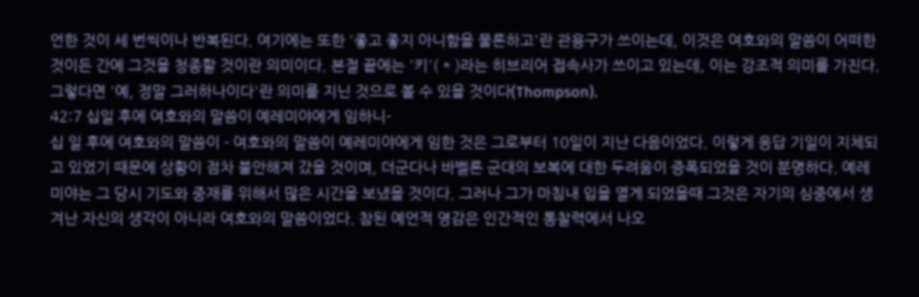언한 것이 세 번씩이나 반복된다. 여기에는 또한 '좋고 좋지 아니함을 물론하고'란 관용구가 쓰이는데, 이것은 여호와의 말씀이 어떠한 것이든 간에 그것을 청종할 것이란 의미이다. 본절 끝에는 '키'( * )라는 히브리어 접속사가 쓰이고 있는데, 이는 강조적 의미를 가진다. 그렇다면 '예, 정말 그러하나이다'란 의미를 지닌 것으로 볼 수 있을 것이다(Thompson).
42:7 십일 후에 여호와의 말씀이 예레미야에게 임하니-
십 일 후에 여호와의 말씀이 - 여호와의 말씀이 예레미야에게 임한 것은 그로부터 10일이 지난 다음이었다. 이렇게 응답 기일이 지체되고 있었기 때문에 상황이 점차 불안해져 갔을 것이며, 더군다나 바벨론 군대의 보복에 대한 두려움이 증폭되었을 것이 분명하다. 예레미야는 그 당시 기도와 중재를 위해서 많은 시간을 보냈을 것이다. 그러나 그가 마침내 입을 열게 되었을때 그것은 자기의 심중에서 생겨난 자신의 생각이 아니라 여호와의 말씀이었다. 참된 예언적 영감은 인간적인 통찰력에서 나오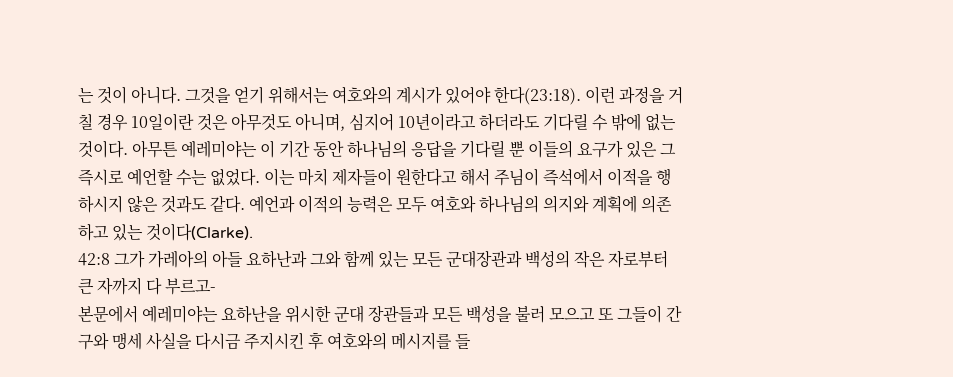는 것이 아니다. 그것을 얻기 위해서는 여호와의 계시가 있어야 한다(23:18). 이런 과정을 거칠 경우 10일이란 것은 아무것도 아니며, 심지어 10년이라고 하더라도 기다릴 수 밖에 없는 것이다. 아무튼 예레미야는 이 기간 동안 하나님의 응답을 기다릴 뿐 이들의 요구가 있은 그 즉시로 예언할 수는 없었다. 이는 마치 제자들이 원한다고 해서 주님이 즉석에서 이적을 행하시지 않은 것과도 같다. 예언과 이적의 능력은 모두 여호와 하나님의 의지와 계획에 의존하고 있는 것이다(Clarke).
42:8 그가 가레아의 아들 요하난과 그와 함께 있는 모든 군대장관과 백성의 작은 자로부터 큰 자까지 다 부르고-
본문에서 예레미야는 요하난을 위시한 군대 장관들과 모든 백성을 불러 모으고 또 그들이 간구와 맹세 사실을 다시금 주지시킨 후 여호와의 메시지를 들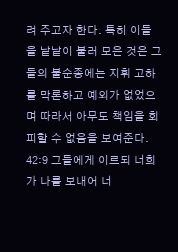려 주고자 한다. 특히 이들을 낱낱이 불러 모은 것은 그들의 불순종에는 지휘 고하를 막론하고 예외가 없었으며 따라서 아무도 책임을 회피할 수 없음을 보여준다.
42:9 그들에게 이르되 너희가 나를 보내어 너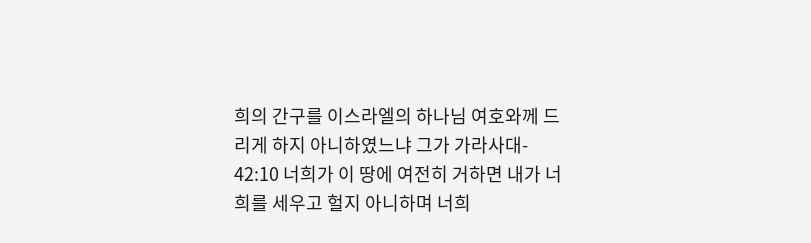희의 간구를 이스라엘의 하나님 여호와께 드리게 하지 아니하였느냐 그가 가라사대-
42:10 너희가 이 땅에 여전히 거하면 내가 너희를 세우고 헐지 아니하며 너희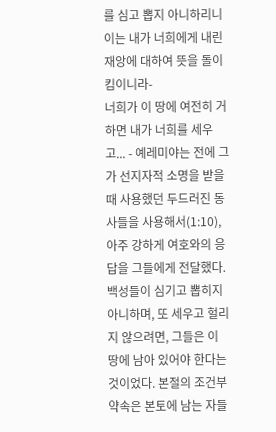를 심고 뽑지 아니하리니 이는 내가 너희에게 내린 재앙에 대하여 뜻을 돌이킴이니라-
너희가 이 땅에 여전히 거하면 내가 너희를 세우고... - 예레미야는 전에 그가 선지자적 소명을 받을 때 사용했던 두드러진 동사들을 사용해서(1:10), 아주 강하게 여호와의 응답을 그들에게 전달했다. 백성들이 심기고 뽑히지 아니하며, 또 세우고 헐리지 않으려면, 그들은 이 땅에 남아 있어야 한다는 것이었다. 본절의 조건부 약속은 본토에 남는 자들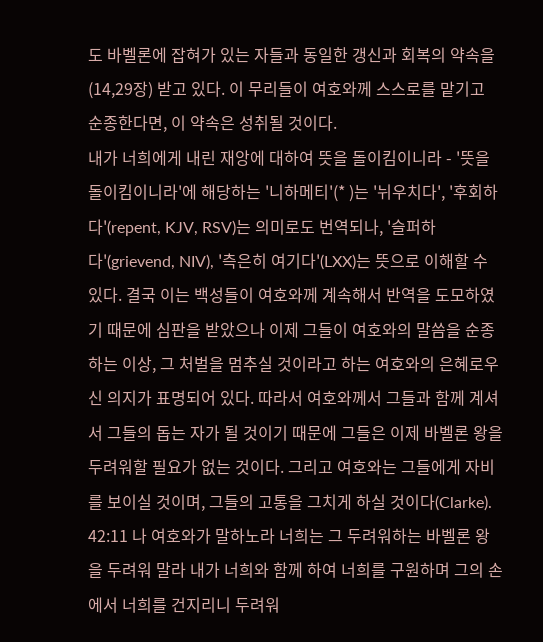도 바벨론에 잡혀가 있는 자들과 동일한 갱신과 회복의 약속을(14,29장) 받고 있다. 이 무리들이 여호와께 스스로를 맡기고 순종한다면, 이 약속은 성취될 것이다.
내가 너희에게 내린 재앙에 대하여 뜻을 돌이킴이니라 - '뜻을 돌이킴이니라'에 해당하는 '니하메티'(* )는 '뉘우치다', '후회하다'(repent, KJV, RSV)는 의미로도 번역되나, '슬퍼하다'(grievend, NIV), '측은히 여기다'(LXX)는 뜻으로 이해할 수 있다. 결국 이는 백성들이 여호와께 계속해서 반역을 도모하였기 때문에 심판을 받았으나 이제 그들이 여호와의 말씀을 순종하는 이상, 그 처벌을 멈추실 것이라고 하는 여호와의 은혜로우신 의지가 표명되어 있다. 따라서 여호와께서 그들과 함께 계셔서 그들의 돕는 자가 될 것이기 때문에 그들은 이제 바벨론 왕을 두려워할 필요가 없는 것이다. 그리고 여호와는 그들에게 자비를 보이실 것이며, 그들의 고통을 그치게 하실 것이다(Clarke).
42:11 나 여호와가 말하노라 너희는 그 두려워하는 바벨론 왕을 두려워 말라 내가 너희와 함께 하여 너희를 구원하며 그의 손에서 너희를 건지리니 두려워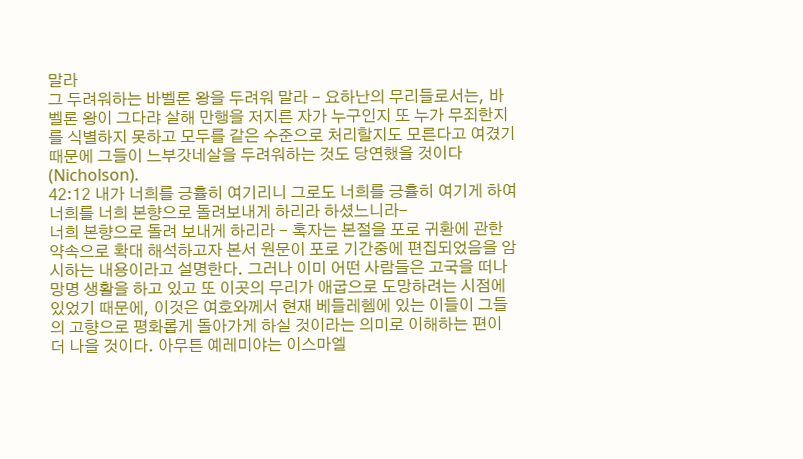말라
그 두려워하는 바벨론 왕을 두려워 말라 - 요하난의 무리들로서는, 바벨론 왕이 그다랴 살해 만행을 저지른 자가 누구인지 또 누가 무죄한지를 식별하지 못하고 모두를 같은 수준으로 처리할지도 모른다고 여겼기 때문에 그들이 느부갓네살을 두려워하는 것도 당연했을 것이다(Nicholson).
42:12 내가 너희를 긍휼히 여기리니 그로도 너희를 긍휼히 여기게 하여 너희를 너희 본향으로 돌려보내게 하리라 하셨느니라-
너희 본향으로 돌려 보내게 하리라 - 혹자는 본절을 포로 귀환에 관한 약속으로 확대 해석하고자 본서 원문이 포로 기간중에 편집되었음을 암시하는 내용이라고 설명한다. 그러나 이미 어떤 사람들은 고국을 떠나 망명 생활을 하고 있고 또 이곳의 무리가 애굽으로 도망하려는 시점에 있었기 때문에, 이것은 여호와께서 현재 베들레헴에 있는 이들이 그들의 고향으로 평화롭게 돌아가게 하실 것이라는 의미로 이해하는 편이 더 나을 것이다. 아무튼 예레미야는 이스마엘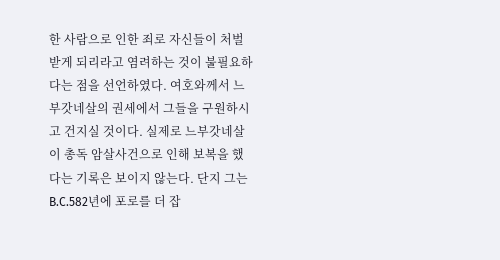한 사람으로 인한 죄로 자신들이 처벌받게 되리라고 염려하는 것이 불필요하다는 점을 선언하였다. 여호와께서 느부갓네살의 권세에서 그들을 구원하시고 건지실 것이다. 실제로 느부갓네살이 총독 암살사건으로 인해 보복을 했다는 기록은 보이지 않는다. 단지 그는 B.C.582년에 포로를 더 잡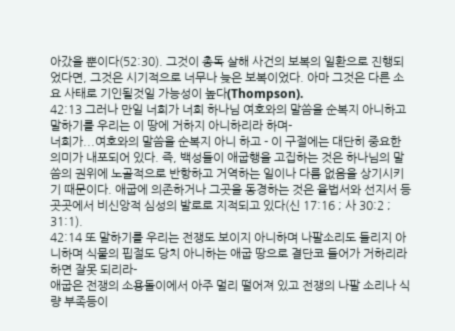아갔을 뿐이다(52:30). 그것이 총독 살해 사건의 보복의 일환으로 진행되었다면, 그것은 시기적으로 너무나 늦은 보복이었다. 아마 그것은 다른 소요 사태로 기인될것일 가능성이 높다(Thompson).
42:13 그러나 만일 너희가 너희 하나님 여호와의 말씀을 순복지 아니하고 말하기를 우리는 이 땅에 거하지 아니하리라 하며-
너희가...여호와의 말씀을 순복지 아니 하고 - 이 구절에는 대단히 중요한 의미가 내포되어 있다. 즉, 백성들이 애굽행을 고집하는 것은 하나님의 말씀의 권위에 노골적으로 반항하고 거역하는 일이나 다름 없음을 상기시키기 때문이다. 애굽에 의존하거나 그곳을 동경하는 것은 율법서와 선지서 등 곳곳에서 비신앙적 심성의 발로로 지적되고 있다(신 17:16 ; 사 30:2 ; 31:1).
42:14 또 말하기를 우리는 전쟁도 보이지 아니하며 나팔소리도 들리지 아니하며 식물의 핍절도 당치 아니하는 애굽 땅으로 결단코 들어가 거하리라 하면 잘못 되리라-
애굽은 전쟁의 소용돌이에서 아주 멀리 떨어져 있고 전쟁의 나팔 소리나 식량 부족등이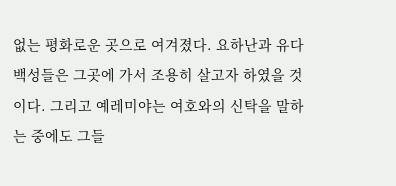없는 평화로운 곳으로 여겨졌다. 요하난과 유다 백성들은 그곳에 가서 조용히 살고자 하였을 것이다. 그리고 예레미야는 여호와의 신탁을 말하는 중에도 그들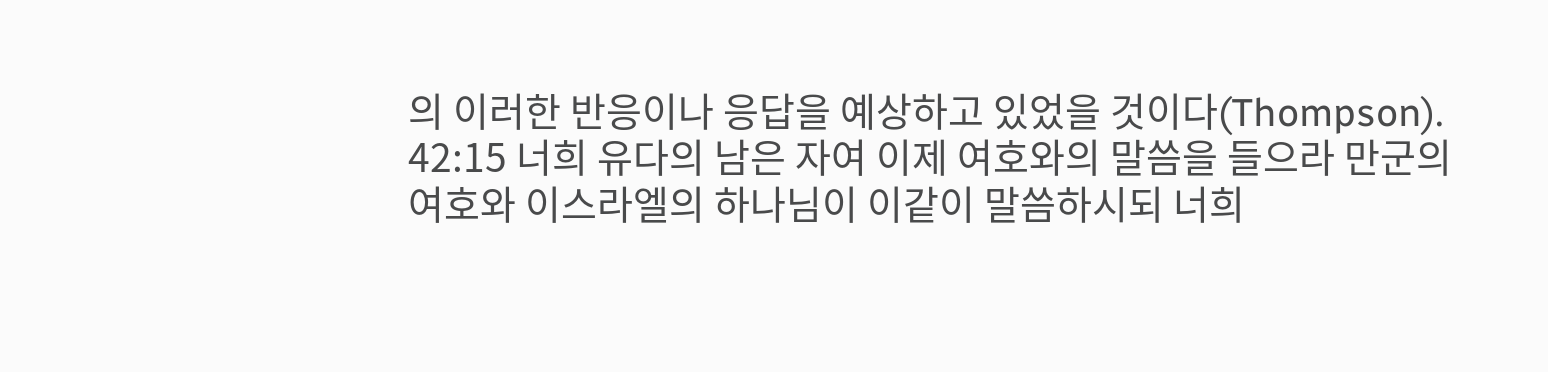의 이러한 반응이나 응답을 예상하고 있었을 것이다(Thompson).
42:15 너희 유다의 남은 자여 이제 여호와의 말씀을 들으라 만군의 여호와 이스라엘의 하나님이 이같이 말씀하시되 너희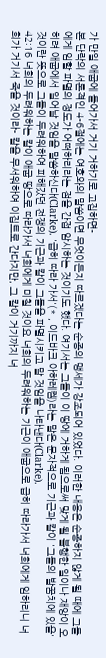가 만일 애굽에 들어가서 거기 거하기로 고집하면-
본 단락의 서론격인 4-6절에는 여호와의 말씀이면 무엇이든지 따르겠다는 순종의 맹세가 강조되어 있었다. 이러한 내용은 순종하지 않게 될 때에 그들에게 임할 파멸의 정도가 어떠하리라는 점을 간접 암시하는 것이기도 했다. 여기서는 그들이 이 땅에 거하게 됨으로써 맞게 될 불행한 일이나 재앙이 오히려 애굽에서 일어날 것임을 말씀하신다(Clarke). '급히 따라 가서'(* , 이드바크 아하레켐)라는 말은 문자적으로 기근과 칼이 '그들의 발꿈치에 있을'것이란 뜻으로 그들이 두려워하여 피해갔던 전쟁의 기근과 칼이 그들을 파멸시키고 말 것임을 나타낸다(Clarke).
42:16 너희의 두려워하는 칼이 애굽 땅으로 따라가서 너희에게 미칠 것이요 너희의 두려워하는 기근이 애굽으로 급히 따라가서 너희에게 임하리니 너희가 거기서 죽을 것이라- 칼을 무서워하여 이집트로 간다지만, 그 칼이 거기까지 너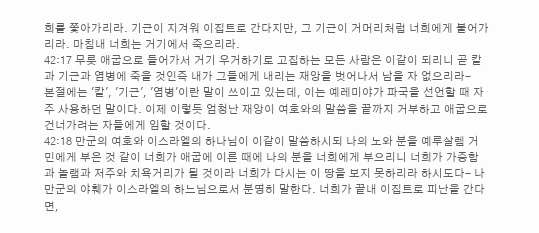희를 쫓아가리라. 기근이 지겨워 이집트로 간다지만, 그 기근이 거머리처럼 너희에게 붙어가리라. 마침내 너희는 거기에서 죽으리라.
42:17 무릇 애굽으로 들어가서 거기 우거하기로 고집하는 모든 사람은 이같이 되리니 곧 칼과 기근과 염병에 죽을 것인즉 내가 그들에게 내리는 재앙을 벗어나서 남을 자 없으리라-
본절에는 '칼', '기근', '염병'이란 말이 쓰이고 있는데, 이는 예레미야가 파국을 선언할 때 자주 사용하던 말이다. 이제 이렇듯 엄청난 재앙이 여호와의 말씀을 끝까지 거부하고 애굽으로 건너가려는 자들에게 임할 것이다.
42:18 만군의 여호와 이스라엘의 하나님이 이같이 말씀하시되 나의 노와 분을 예루살렘 거민에게 부은 것 같이 너희가 애굽에 이른 때에 나의 분을 너희에게 부으리니 너희가 가증함과 놀램과 저주와 치욕거리가 될 것이라 너희가 다시는 이 땅을 보지 못하리라 하시도다- 나 만군의 야훼가 이스라엘의 하느님으로서 분명히 말한다. 너희가 끝내 이집트로 피난을 간다면,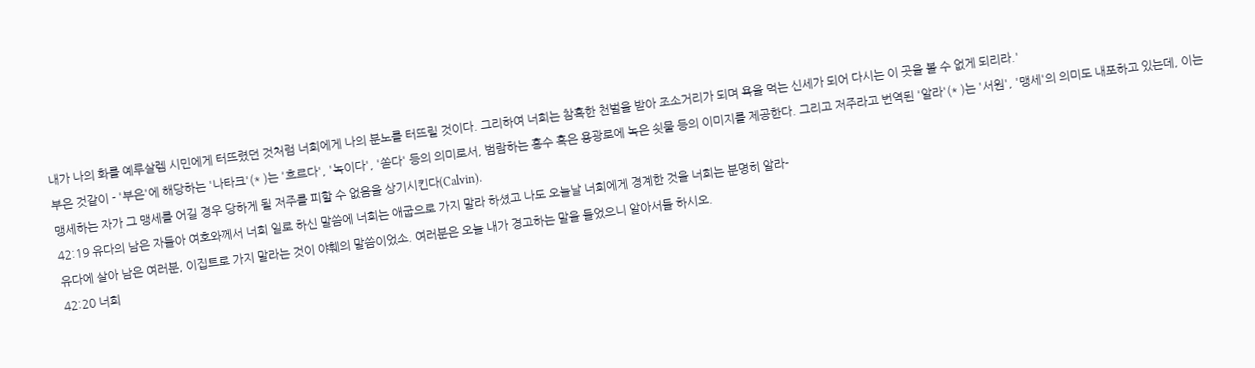내가 나의 화를 예루살렘 시민에게 터뜨렸던 것처럼 너희에게 나의 분노를 터뜨릴 것이다. 그리하여 너희는 참혹한 천벌을 받아 조소거리가 되며 욕을 먹는 신세가 되어 다시는 이 곳을 볼 수 없게 되리라.'
부은 것같이 - '부은'에 해당하는 '나타크'(* )는 '흐르다', '녹이다', '쏟다' 등의 의미로서, 범람하는 홍수 혹은 용광로에 녹은 쇳물 등의 이미지를 제공한다. 그리고 저주라고 번역된 '알라'(* )는 '서원', '맹세'의 의미도 내포하고 있는데, 이는 맹세하는 자가 그 맹세를 어길 경우 당하게 될 저주를 피할 수 없음을 상기시킨다(Calvin).
42:19 유다의 남은 자들아 여호와께서 너희 일로 하신 말씀에 너희는 애굽으로 가지 말라 하셨고 나도 오늘날 너희에게 경계한 것을 너희는 분명히 알라-
유다에 살아 남은 여러분, 이집트로 가지 말라는 것이 야훼의 말씀이었소. 여러분은 오늘 내가 경고하는 말을 들었으니 알아서들 하시오.
42:20 너희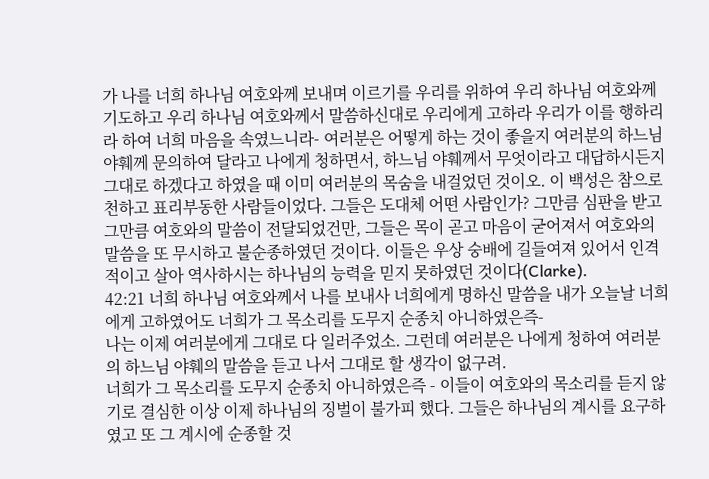가 나를 너희 하나님 여호와께 보내며 이르기를 우리를 위하여 우리 하나님 여호와께 기도하고 우리 하나님 여호와께서 말씀하신대로 우리에게 고하라 우리가 이를 행하리라 하여 너희 마음을 속였느니라- 여러분은 어떻게 하는 것이 좋을지 여러분의 하느님 야훼께 문의하여 달라고 나에게 청하면서, 하느님 야훼께서 무엇이라고 대답하시든지 그대로 하겠다고 하였을 때 이미 여러분의 목숨을 내걸었던 것이오. 이 백성은 참으로 천하고 표리부동한 사람들이었다. 그들은 도대체 어떤 사람인가? 그만큼 심판을 받고 그만큼 여호와의 말씀이 전달되었건만, 그들은 목이 곧고 마음이 굳어져서 여호와의 말씀을 또 무시하고 불순종하였던 것이다. 이들은 우상 숭배에 길들여져 있어서 인격적이고 살아 역사하시는 하나님의 능력을 믿지 못하였던 것이다(Clarke).
42:21 너희 하나님 여호와께서 나를 보내사 너희에게 명하신 말씀을 내가 오늘날 너희에게 고하였어도 너희가 그 목소리를 도무지 순종치 아니하였은즉-
나는 이제 여러분에게 그대로 다 일러주었소. 그런데 여러분은 나에게 청하여 여러분의 하느님 야훼의 말씀을 듣고 나서 그대로 할 생각이 없구려.
너희가 그 목소리를 도무지 순종치 아니하였은즉 - 이들이 여호와의 목소리를 듣지 않기로 결심한 이상 이제 하나님의 징벌이 불가피 했다. 그들은 하나님의 계시를 요구하였고 또 그 계시에 순종할 것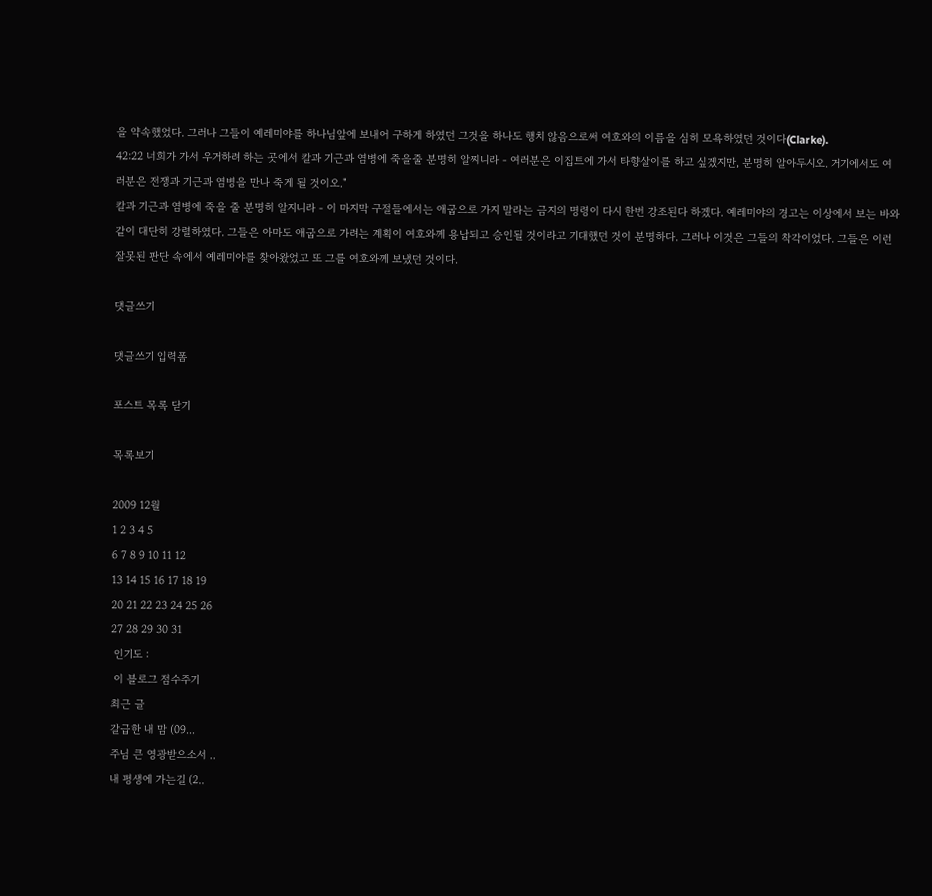을 약속했었다. 그러나 그들이 예레미야를 하나님앞에 보내어 구하게 하였던 그것을 하나도 행치 않음으로써 여호와의 이름을 심히 모욕하였던 것이다(Clarke).
42:22 너희가 가서 우거하려 하는 곳에서 칼과 기근과 염병에 죽을줄 분명히 알찌니라 - 여러분은 이집트에 가서 타향살이를 하고 싶겠지만, 분명히 알아두시오. 거기에서도 여러분은 전쟁과 기근과 염병을 만나 죽게 될 것이오."
칼과 기근과 염병에 죽을 줄 분명히 알지니라 - 이 마지막 구절들에서는 애굽으로 가지 말라는 금지의 명령이 다시 한번 강조된다 하겠다. 예레미야의 경고는 이상에서 보는 바와 같이 대단히 강렬하였다. 그들은 아마도 애굽으로 가려는 계획이 여호와께 용납되고 승인될 것이라고 기대했던 것이 분명하다. 그러나 이것은 그들의 착각이었다. 그들은 이런 잘못된 판단 속에서 예레미야를 찾아왔었고 또 그를 여호와께 보냈던 것이다.

댓글쓰기

댓글쓰기 입력폼

포스트 목록 닫기

목록보기

2009 12월
1 2 3 4 5
6 7 8 9 10 11 12
13 14 15 16 17 18 19
20 21 22 23 24 25 26
27 28 29 30 31
 인기도 :
 이 블로그 점수주기
최근 글
갈급한 내 맘 (09...
주님 큰 영광받으소서 ..
내 평생에 가는길 (2..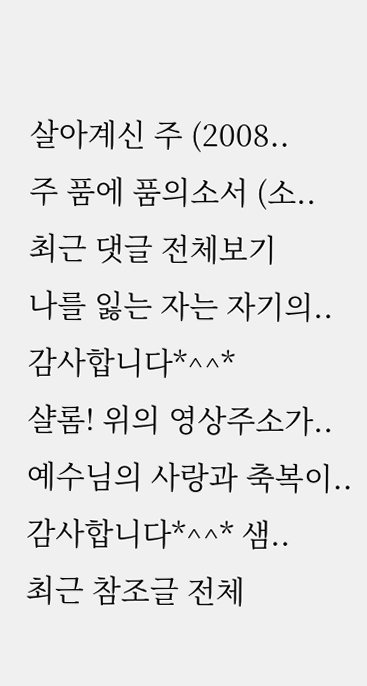살아계신 주 (2008..
주 품에 품의소서 (소..
최근 댓글 전체보기
나를 잃는 자는 자기의..
감사합니다*^^*
샬롬! 위의 영상주소가..
예수님의 사랑과 축복이..
감사합니다*^^* 샘..
최근 참조글 전체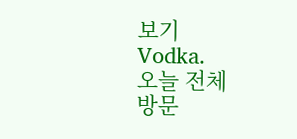보기
Vodka.
오늘 전체
방문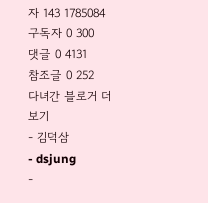자 143 1785084
구독자 0 300
댓글 0 4131
참조글 0 252
다녀간 블로거 더보기
- 김덕삼
- dsjung
-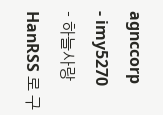agnccorp
- imy5270
- 하늘사랑
HanRSS 로 구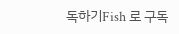독하기Fish 로 구독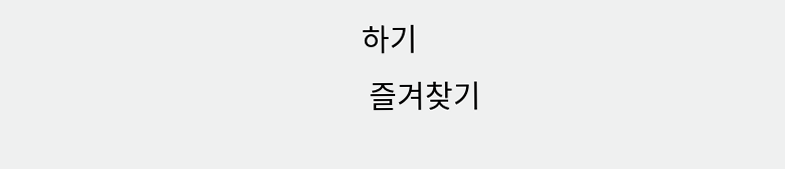하기
 즐겨찾기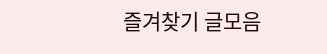즐겨찾기 글모음